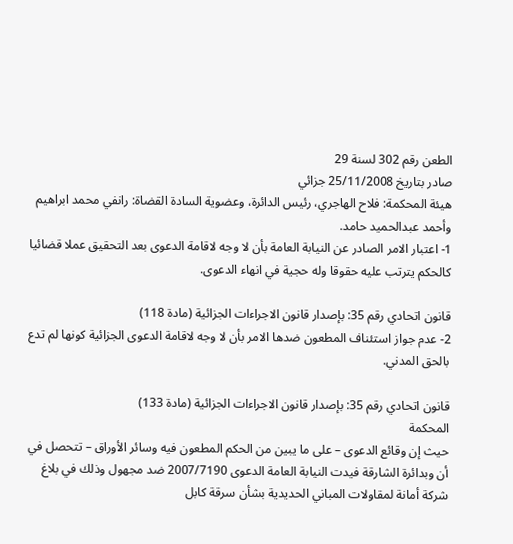الطعن رقم 302 لسنة 29
صادر بتاريخ 25/11/2008 جزائي
هيئة المحكمة: فلاح الهاجري، رئيس الدائرة، وعضوية السادة القضاة: رانفي محمد ابراهيم وأحمد عبدالحميد حامد.
1- اعتبار الامر الصادر عن النيابة العامة بأن لا وجه لاقامة الدعوى بعد التحقيق عملا قضائيا كالحكم يترتب عليه حقوقا وله حجية في انهاء الدعوى.

قانون اتحادي رقم 35: بإصدار قانون الاجراءات الجزائية (مادة 118)
2- عدم جواز استئناف المطعون ضدها الامر بأن لا وجه لاقامة الدعوى الجزائية كونها لم تدع بالحق المدني.

قانون اتحادي رقم 35: بإصدار قانون الاجراءات الجزائية (مادة 133)
المحكمة
حيث إن وقائع الدعوى – على ما يبين من الحكم المطعون فيه وسائر الأوراق – تتحصل في أن وبدائرة الشارقة فيدت النيابة العامة الدعوى 2007/7190 ضد مجهول وذلك في بلاغ شركة أمانة لمقاولات المباني الحديدية بشأن سرقة كابل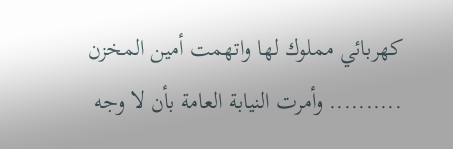كهربائي مملوك لها واتهمت أمين المخزن .......... وأمرت النيابة العامة بأن لا وجه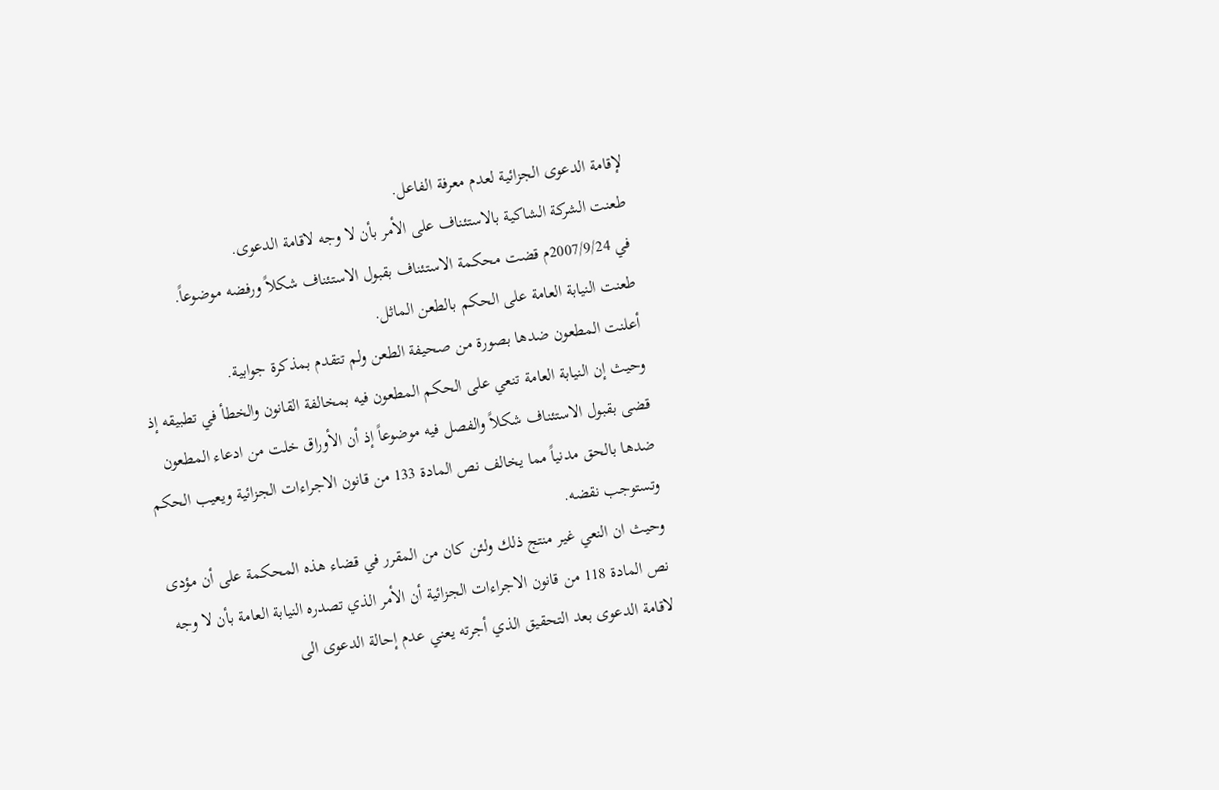لإقامة الدعوى الجزائية لعدم معرفة الفاعل.
طعنت الشركة الشاكية بالاستئناف على الأمر بأن لا وجه لاقامة الدعوى.
في 2007/9/24م قضت محكمة الاستئناف بقبول الاستئناف شكلاً ورفضه موضوعاً.
طعنت النيابة العامة على الحكم بالطعن الماثل.
أعلنت المطعون ضدها بصورة من صحيفة الطعن ولم تتقدم بمذكرة جوابية.
وحيث إن النيابة العامة تنعي على الحكم المطعون فيه بمخالفة القانون والخطأ في تطبيقه إذ قضى بقبول الاستئناف شكلاً والفصل فيه موضوعاً إذ أن الأوراق خلت من ادعاء المطعون ضدها بالحق مدنياً مما يخالف نص المادة 133 من قانون الاجراءات الجزائية ويعيب الحكم وتستوجب نقضه.
وحيث ان النعي غير منتج ذلك ولئن كان من المقرر في قضاء هذه المحكمة على أن مؤدى نص المادة 118 من قانون الاجراءات الجزائية أن الأمر الذي تصدره النيابة العامة بأن لا وجه لاقامة الدعوى بعد التحقيق الذي أجرته يعني عدم إحالة الدعوى الى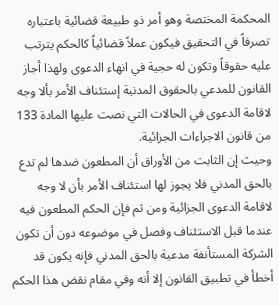المحكمة المختصة وهو أمر ذو طبيعة قضائية باعتباره تصرفاً في التحقيق فيكون عملاً قضائياً كالحكم يترتب عليه حقوقاً وتكون له حجية في انهاء الدعوى ولهذا أجاز القانون للمدعي بالحقوق المدنية إستئناف الأمر بألا وجه لاقامة الدعوى في الحالات التي نصت عليها المادة 133 من قانون الاجراءات الجزائية.
وحيث إن الثابت من الأوراق أن المطعون ضدها لم تدع بالحق المدني فلا يجوز لها استئناف الأمر بأن لا وجه لاقامة الدعوى الجزائية ومن ثم فإن الحكم المطعون فيه عندما قبل الاستئناف وفصل في موضوعه دون أن تكون الشركة المستأنفة مدعية بالحق المدني فإنه يكون قد أخطأ في تطبيق القانون إلا أنه وفي مقام نقض هذا الحكم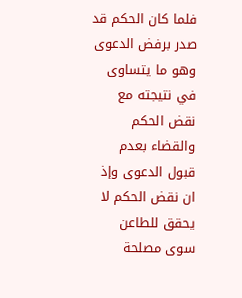فلما كان الحكم قد صدر برفض الدعوى وهو ما يتساوى في نتيجته مع نقض الحكم والقضاء بعدم قبول الدعوى وإذ ان نقض الحكم لا يحقق للطاعن سوى مصلحة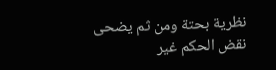نظرية بحتة ومن ثم يضحى نقض الحكم غير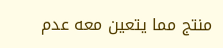منتج مما يتعين معه عدم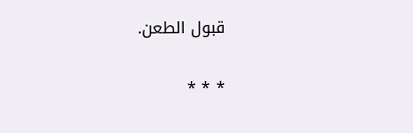قبول الطعن.

* * *